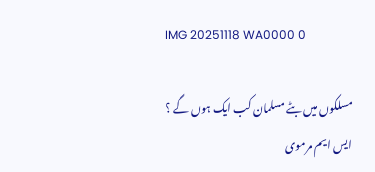IMG 20251118 WA0000 0

مسلکوں میں بٹے مسلمان کب ایک ہوں گے ؟
ایس ایم مرموی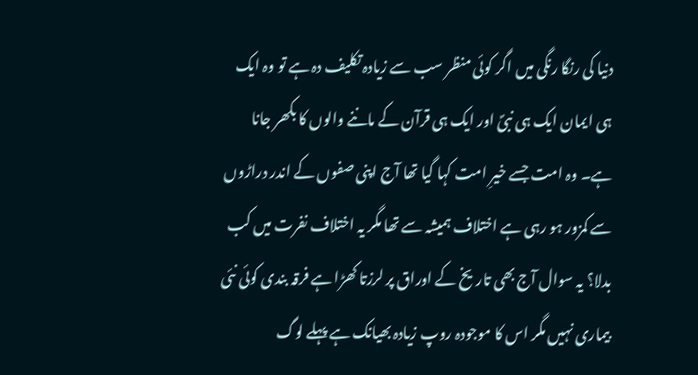دنیا کی رنگا رنگی میں اگر کوئی منظر سب سے زیادہ تکلیف دہ ہے تو وہ ایک ہی ایمان ایک ہی نبیؐ اور ایک ہی قرآن کے ماننے والوں کا بکھر جانا ہے۔ وہ امت جسے خیرِ امت کہا گیا تھا آج اپنی صفوں کے اندر دراڑوں سے کمزور ہو رہی ہے اختلاف ہمیشہ سے تھا مگر یہ اختلاف نفرت میں کب بدلا؟ یہ سوال آج بھی تاریخ کے اوراق پر لرزتا کھڑا ہے فرقہ بندی کوئی نئی بیماری نہیں مگر اس کا موجودہ روپ زیادہ بھیانک ہے پہلے لوگ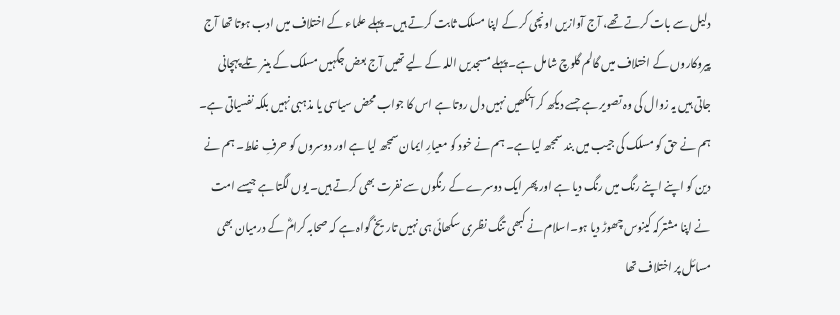دلیل سے بات کرتے تھے، آج آوازیں اونچی کر کے اپنا مسلک ثابت کرتے ہیں۔ پہلے علماء کے اختلاف میں ادب ہوتا تھا آج پیروکاروں کے اختلاف میں گالم گلوچ شامل ہے۔ پہلے مسجدیں اللہ کے لیے تھیں آج بعض جگہیں مسلک کے بینر تلے پہچانی جاتی ہیں یہ زوال کی وہ تصویر ہے جسے دیکھ کر آنکھیں نہیں دل روتا ہے اس کا جواب محض سیاسی یا مذہبی نہیں بلکہ نفسیاتی ہے۔ ہم نے حق کو مسلک کی جیب میں بند سمجھ لیا ہے۔ ہم نے خود کو معیارِ ایمان سمجھ لیا ہے اور دوسروں کو حرفِ غلط۔ ہم نے دین کو اپنے اپنے رنگ میں رنگ دیا ہے اور پھر ایک دوسرے کے رنگوں سے نفرت بھی کرتے ہیں۔ یوں لگتا ہے جیسے امت نے اپنا مشترکہ کینوس چھوڑ دیا ہو۔اسلام نے کبھی تنگ نظری سکھائی ہی نہیں تاریخ گواہ ہے کہ صحابہ کرامؓ کے درمیان بھی مسائل پر اختلاف تھا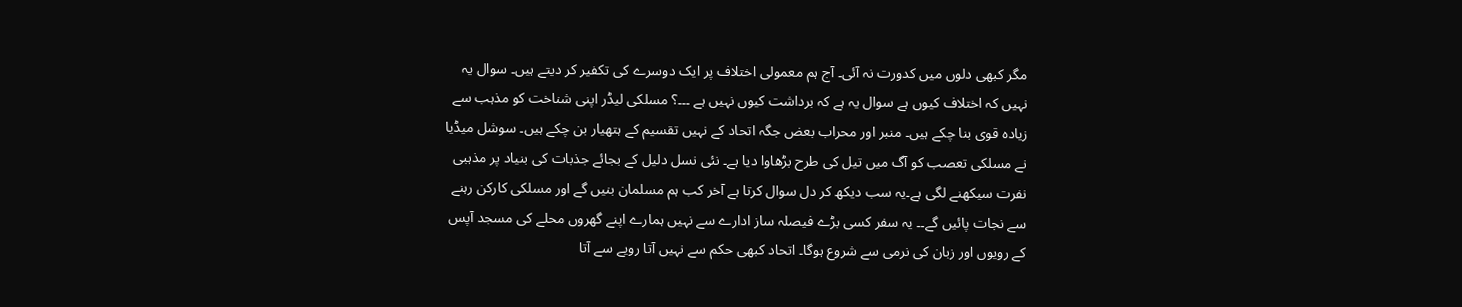مگر کبھی دلوں میں کدورت نہ آئی۔ آج ہم معمولی اختلاف پر ایک دوسرے کی تکفیر کر دیتے ہیں۔ سوال یہ نہیں کہ اختلاف کیوں ہے سوال یہ ہے کہ برداشت کیوں نہیں ہے ۔۔۔؟ مسلکی لیڈر اپنی شناخت کو مذہب سے زیادہ قوی بنا چکے ہیں۔ منبر اور محراب بعض جگہ اتحاد کے نہیں تقسیم کے ہتھیار بن چکے ہیں۔ سوشل میڈیا نے مسلکی تعصب کو آگ میں تیل کی طرح بڑھاوا دیا ہے۔ نئی نسل دلیل کے بجائے جذبات کی بنیاد پر مذہبی نفرت سیکھنے لگی ہے۔یہ سب دیکھ کر دل سوال کرتا ہے آخر کب ہم مسلمان بنیں گے اور مسلکی کارکن رہنے سے نجات پائیں گے۔۔ یہ سفر کسی بڑے فیصلہ ساز ادارے سے نہیں ہمارے اپنے گھروں محلے کی مسجد آپس کے رویوں اور زبان کی نرمی سے شروع ہوگا۔ اتحاد کبھی حکم سے نہیں آتا رویے سے آتا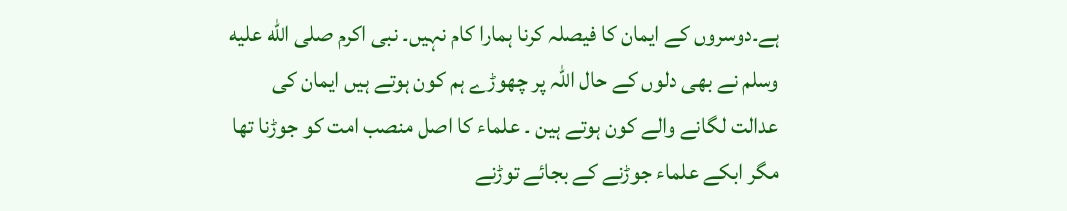ہے۔دوسروں کے ایمان کا فیصلہ کرنا ہمارا کام نہیں۔ نبی اکرم صلى الله عليه وسلم نے بھی دلوں کے حال اللہ پر چھوڑے ہم کون ہوتے ہیں ایمان کی عدالت لگانے والے کون ہوتے ہین ۔ علماء کا اصل منصب امت کو جوڑنا تھا مگر ابکے علماء جوڑنے کے بجائے توڑنے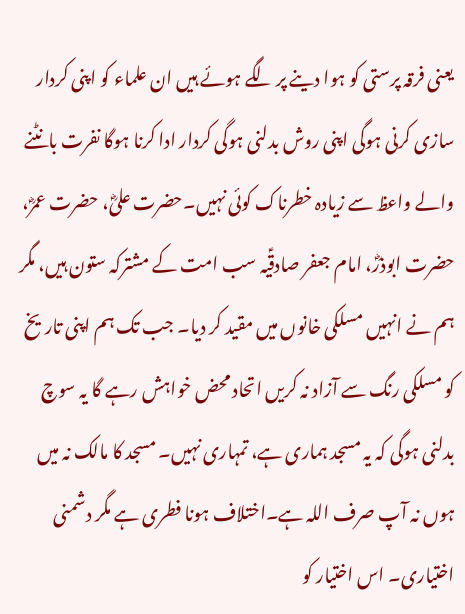یعنی فرقہ پرستی کو ہوا دینے پر لگے ہوئے ہیں ان علماء کو اپنی کردار سازی کرنی ہوگی اپنی روش بدلنی ہوگی کردار ادا کرنا ہوگا نفرت بانٹنے والے واعظ سے زیادہ خطرناک کوئی نہیں۔حضرت علیؓ، حضرت عمرؓ، حضرت ابوذرؓ، امام جعفر صادقؑیہ سب امت کے مشترکہ ستون ہیں، مگر ہم نے انہیں مسلکی خانوں میں مقید کر دیا۔ جب تک ہم اپنی تاریخ کو مسلکی رنگ سے آزاد نہ کریں اتحاد محض خواہش رہے گا یہ سوچ بدلنی ہوگی کہ یہ مسجد ہماری ہے، تمہاری نہیں۔ مسجد کا مالک نہ میں ہوں نہ آپ صرف اللہ ہے۔اختلاف ہونا فطری ہے مگر دشمنی اختیاری۔ اس اختیار کو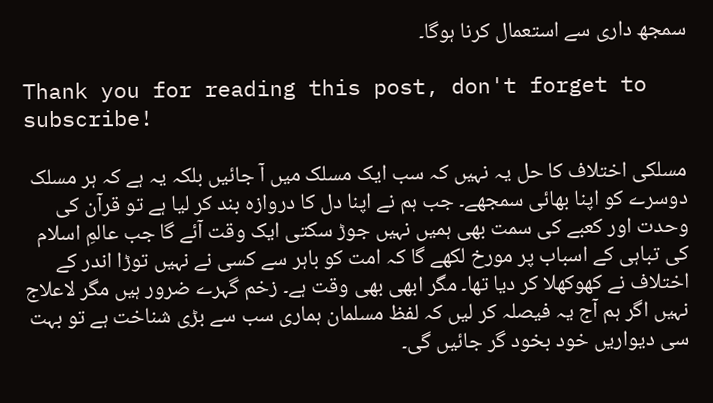سمجھ داری سے استعمال کرنا ہوگا۔

Thank you for reading this post, don't forget to subscribe!

مسلکی اختلاف کا حل یہ نہیں کہ سب ایک مسلک میں آ جائیں بلکہ یہ ہے کہ ہر مسلک دوسرے کو اپنا بھائی سمجھے۔ جب ہم نے اپنا دل کا دروازہ بند کر لیا ہے تو قرآن کی وحدت اور کعبے کی سمت بھی ہمیں نہیں جوڑ سکتی ایک وقت آئے گا جب عالمِ اسلام کی تباہی کے اسباب پر مورخ لکھے گا کہ امت کو باہر سے کسی نے نہیں توڑا اندر کے اختلاف نے کھوکھلا کر دیا تھا۔ مگر ابھی بھی وقت ہے۔ زخم گہرے ضرور ہیں مگر لاعلاج نہیں اگر ہم آج یہ فیصلہ کر لیں کہ لفظ مسلمان ہماری سب سے بڑی شناخت ہے تو بہت سی دیواریں خود بخود گر جائیں گی۔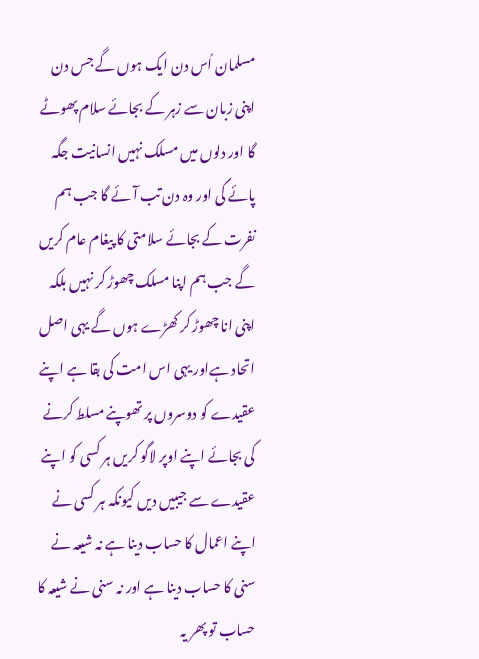مسلمان اُس دن ایک ہوں گے جس دن اپنی زبان سے زہر کے بجائے سلام پھوٹے گا اور دلوں میں مسلک نہیں انسانیت جگہ پائے گی اور وہ دن تب آئے گا جب ہم نفرت کے بجائے سلامتی کا پیغام عام کریں گے جب ہم اپنا مسلک چھوڑ کر نہیں بلکہ اپنی انا چھوڑ کر کھڑے ہوں گے یہی اصل اتحاد ہےاور یہی اس امت کی بقا ہے اپنے عقیدے کو دوسروں پر تھوپنے مسلط کرنے کی بجائے اپنے اوپر لاگو کریں ہر کسی کو اپنے عقیدے سے جیبیں دیں کیونکہ ہر کسی نے اپنے اعمال کا حساب دینا ہے نہ شیعہ نے سنی کا حساب دینا ہے اور نہ سنی نے شیعہ کا حساب تو پھر یہ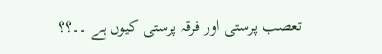تعصب پرستی اور فرقہ پرستی کیوں ہے ۔۔؟؟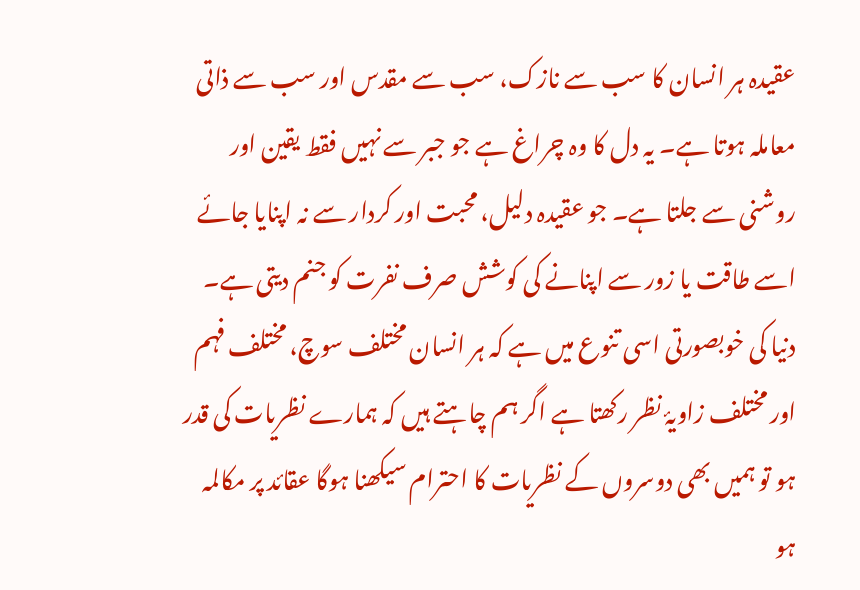عقیدہ ہر انسان کا سب سے نازک، سب سے مقدس اور سب سے ذاتی معاملہ ہوتا ہے۔ یہ دل کا وہ چراغ ہے جو جبر سے نہیں فقط یقین اور روشنی سے جلتا ہے۔ جو عقیدہ دلیل، محبت اور کردار سے نہ اپنایا جائے اسے طاقت یا زور سے اپنانے کی کوشش صرف نفرت کو جنم دیتی ہے۔ دنیا کی خوبصورتی اسی تنوع میں ہے کہ ہر انسان مختلف سوچ، مختلف فہم اور مختلف زاویۂ نظر رکھتا ہے اگر ہم چاہتے ہیں کہ ہمارے نظریات کی قدر ہو تو ہمیں بھی دوسروں کے نظریات کا احترام سیکھنا ہوگا عقائد پر مکالمہ ہو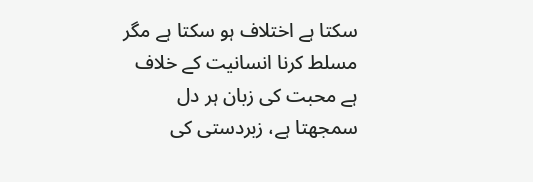سکتا ہے اختلاف ہو سکتا ہے مگر مسلط کرنا انسانیت کے خلاف ہے محبت کی زبان ہر دل سمجھتا ہے، زبردستی کی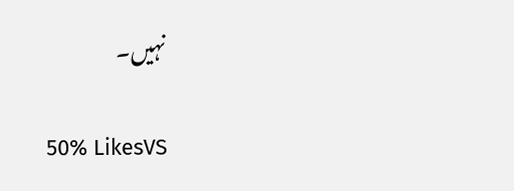نہیں۔

50% LikesVS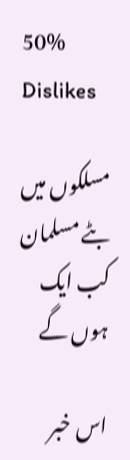50% Dislikes

مسلکوں میں بٹے مسلمان کب ایک ہوں گے

اس خبر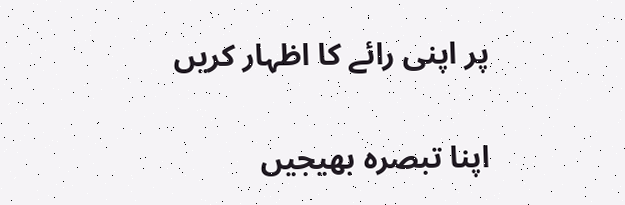پر اپنی رائے کا اظہار کریں

اپنا تبصرہ بھیجیں